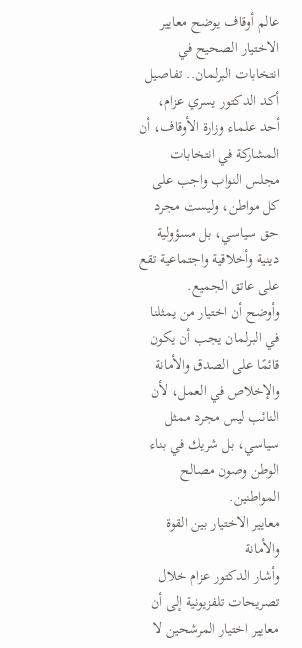عالم أوقاف يوضح معايير الاختيار الصحيح في انتخابات البرلمان.. تفاصيل
أكد الدكتور يسري عزام، أحد علماء وزارة الأوقاف، أن المشاركة في انتخابات مجلس النواب واجب على كل مواطن، وليست مجرد حق سياسي، بل مسؤولية دينية وأخلاقية واجتماعية تقع على عاتق الجميع.
وأوضح أن اختيار من يمثلنا في البرلمان يجب أن يكون قائمًا على الصدق والأمانة والإخلاص في العمل، لأن النائب ليس مجرد ممثل سياسي، بل شريك في بناء الوطن وصون مصالح المواطنين.
معايير الاختيار بين القوة والأمانة
وأشار الدكتور عزام خلال تصريحات تلفزيونية إلى أن معايير اختيار المرشحين لا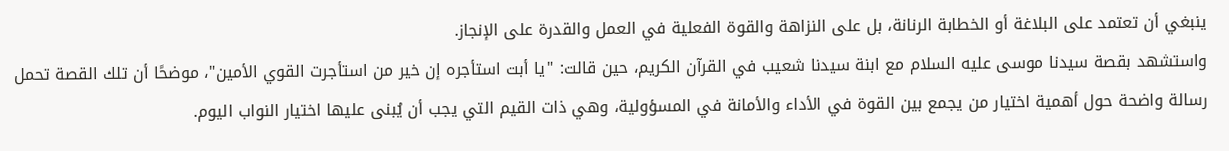ينبغي أن تعتمد على البلاغة أو الخطابة الرنانة، بل على النزاهة والقوة الفعلية في العمل والقدرة على الإنجاز.
واستشهد بقصة سيدنا موسى عليه السلام مع ابنة سيدنا شعيب في القرآن الكريم، حين قالت: "يا أبت استأجره إن خير من استأجرت القوي الأمين"، موضحًا أن تلك القصة تحمل رسالة واضحة حول أهمية اختيار من يجمع بين القوة في الأداء والأمانة في المسؤولية، وهي ذات القيم التي يجب أن يُبنى عليها اختيار النواب اليوم.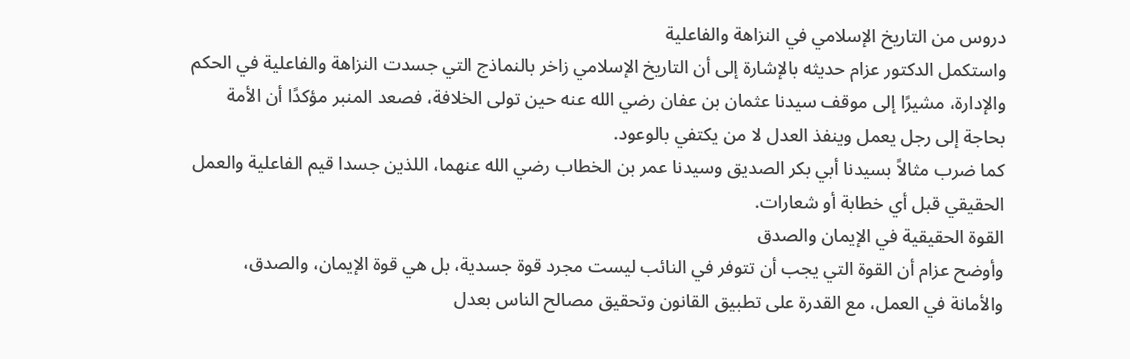دروس من التاريخ الإسلامي في النزاهة والفاعلية
واستكمل الدكتور عزام حديثه بالإشارة إلى أن التاريخ الإسلامي زاخر بالنماذج التي جسدت النزاهة والفاعلية في الحكم والإدارة، مشيرًا إلى موقف سيدنا عثمان بن عفان رضي الله عنه حين تولى الخلافة، فصعد المنبر مؤكدًا أن الأمة بحاجة إلى رجل يعمل وينفذ العدل لا من يكتفي بالوعود.
كما ضرب مثالاً بسيدنا أبي بكر الصديق وسيدنا عمر بن الخطاب رضي الله عنهما، اللذين جسدا قيم الفاعلية والعمل الحقيقي قبل أي خطابة أو شعارات.
القوة الحقيقية في الإيمان والصدق
وأوضح عزام أن القوة التي يجب أن تتوفر في النائب ليست مجرد قوة جسدية، بل هي قوة الإيمان، والصدق، والأمانة في العمل، مع القدرة على تطبيق القانون وتحقيق مصالح الناس بعدل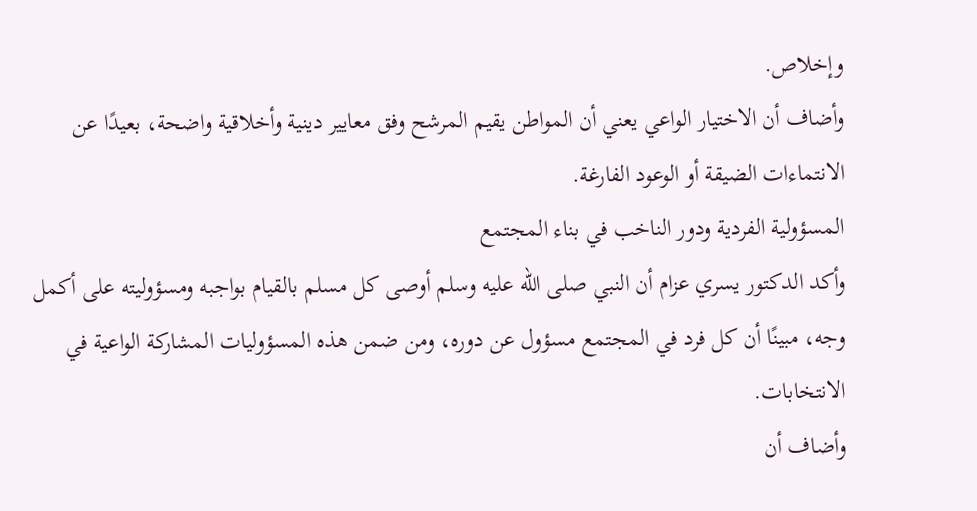وإخلاص.
وأضاف أن الاختيار الواعي يعني أن المواطن يقيم المرشح وفق معايير دينية وأخلاقية واضحة، بعيدًا عن الانتماءات الضيقة أو الوعود الفارغة.
المسؤولية الفردية ودور الناخب في بناء المجتمع
وأكد الدكتور يسري عزام أن النبي صلى الله عليه وسلم أوصى كل مسلم بالقيام بواجبه ومسؤوليته على أكمل وجه، مبينًا أن كل فرد في المجتمع مسؤول عن دوره، ومن ضمن هذه المسؤوليات المشاركة الواعية في الانتخابات.
وأضاف أن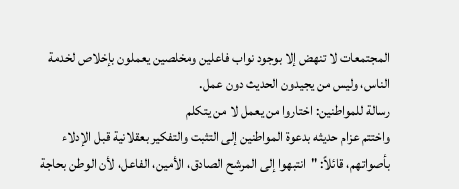المجتمعات لا تنهض إلا بوجود نواب فاعلين ومخلصين يعملون بإخلاص لخدمة الناس، وليس من يجيدون الحديث دون عمل.
رسالة للمواطنين: اختاروا من يعمل لا من يتكلم
واختتم عزام حديثه بدعوة المواطنين إلى التثبت والتفكير بعقلانية قبل الإدلاء بأصواتهم، قائلاً: "انتبهوا إلى المرشح الصادق، الأمين، الفاعل، لأن الوطن بحاجة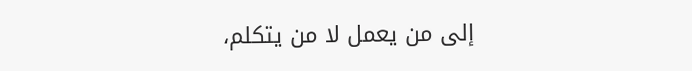إلى من يعمل لا من يتكلم،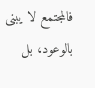فالمجتمع لا يبنى بالوعود، بل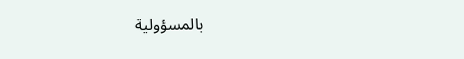بالمسؤولية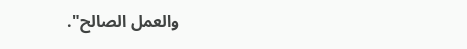والعمل الصالح".